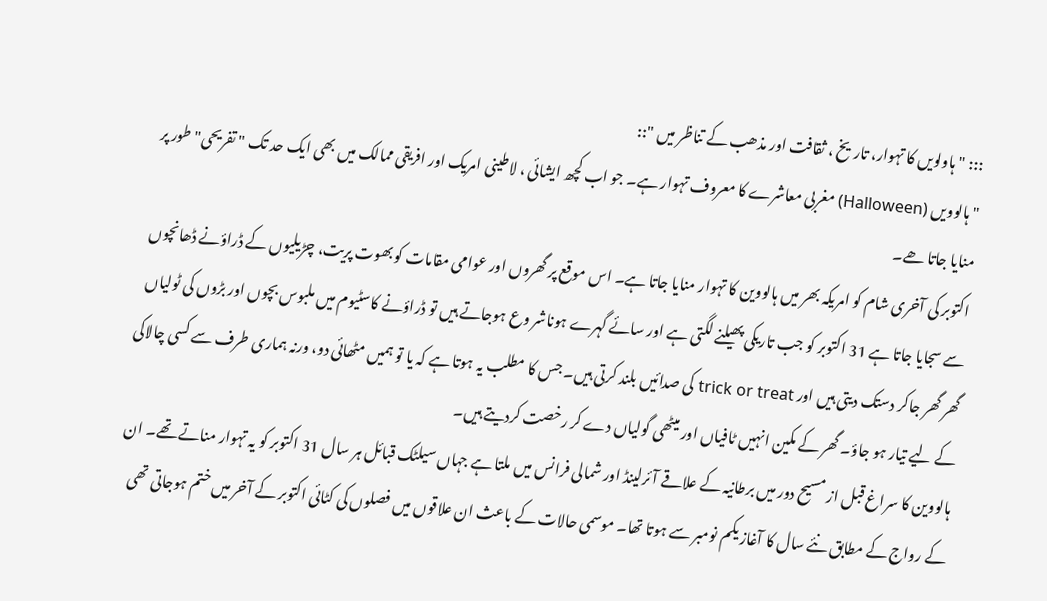::: " ہاولویں کا تہوار، تاریخ ، ثقافت اور مذھب کے تناظر میں "::
" ہالوویں (Halloween) مغربی معاشرے کا معروف تہوار ہے۔ جو اب کچھ ایشائی ، لاطینی امریک اور افریقی ممالک میں بھی ایک حد تک " تفریحی" طور پر منایا جاتا ھے۔
اکتوبر کی آخری شام کو امریکہ بھر میں ہالووین کا تہوار منایا جاتا ہے۔ اس موقع پر گھروں اور عوامی مقامات کو بھوت پریت، چڑیلیوں کے ڈراؤنے ڈھانچوں سے سجایا جاتا ہے 31 اکتوبر کو جب تاریکی پھیلنے لگتی ہے اور سائے گہرے ہوناشر وع ہوجاتے ہیں تو ڈراؤنے کاسٹیوم میں ملبوس بچوں اور بڑوں کی ٹولیاں گھر گھر جاکر دستک دیتی ہیں اور trick or treat کی صدائیں بلند کرتی ہیں۔ جس کا مطلب یہ ہوتا ہے کہ یا تو ہمیں مٹھائی دو، ورنہ ہماری طرف سے کسی چالاکی کے لیے تیار ہو جاؤ۔ گھر کے مکین انہیں ٹافیاں اور میٹھی گولیاں دے کر رخصت کردیتے ہیں۔
ہالووین کا سراغ قبل از مسیح دور میں برطانیہ کے علاقے آئرلینڈ اور شمالی فرانس میں ملتا ہے جہاں سیلٹک قبائل ہر سال 31 اکتوبر کو یہ تہوار مناتے تھے۔ ان کے رواج کے مطابق نئے سال کا آغاز یکم نومبر سے ہوتا تھا۔ موسمی حالات کے باعث ان علاقوں میں فصلوں کی کٹائی اکتوبر کے آخر میں ختم ہوجاتی تھی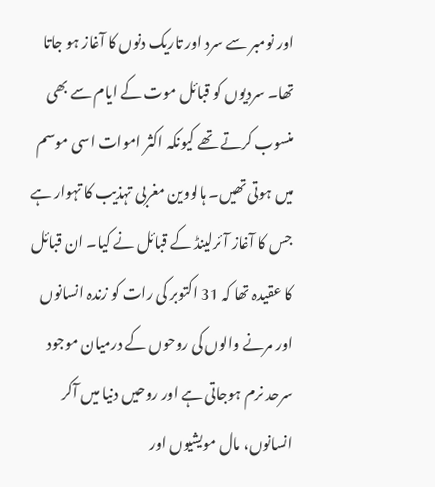اور نومبر سے سرد اور تاریک دنوں کا آغاز ہو جاتا تھا۔ سردیوں کو قبائل موت کے ایام سے بھی منسوب کرتے تھے کیونکہ اکثر اموات اسی موسم میں ہوتی تھیں۔ ہالووین مغربی تہذیب کا تہوار ہے جس کا آغاز آئرلینڈ کے قبائل نے کیا۔ ان قبائل کا عقیدہ تھا کہ 31 اکتوبر کی رات کو زندہ انسانوں اور مرنے والوں کی روحوں کے درمیان موجود سرحد نرم ہوجاتی ہے اور روحیں دنیا میں آکر انسانوں، مال مویشیوں اور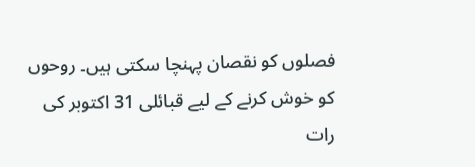فصلوں کو نقصان پہنچا سکتی ہیں۔ روحوں کو خوش کرنے کے لیے قبائلی 31 اکتوبر کی رات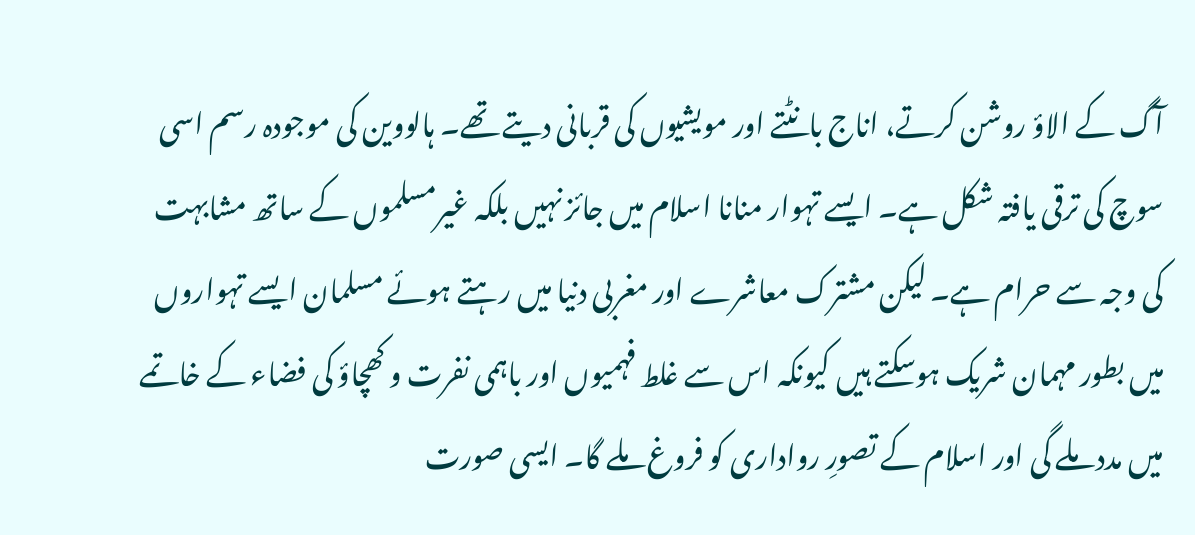آگ کے الاؤ روشن کرتے، اناج بانٹتے اور مویشیوں کی قربانی دیتے تھے۔ ہالووین کی موجودہ رسم اسی سوچ کی ترقی یافتہ شکل ہے۔ ایسے تہوار منانا اسلام میں جائز نہیں بلکہ غیرمسلموں کے ساتھ مشابہت کی وجہ سے حرام ہے۔ لیکن مشترک معاشرے اور مغربی دنیا میں رہتے ہوئے مسلمان ایسے تہواروں میں بطور مہمان شریک ہوسکتے ہیں کیونکہ اس سے غلط فہمیوں اور باہمی نفرت و کھچاؤ کی فضاء کے خاتمے میں مدد ملے گی اور اسلام کے تصورِ رواداری کو فروغ ملے گا۔ ایسی صورت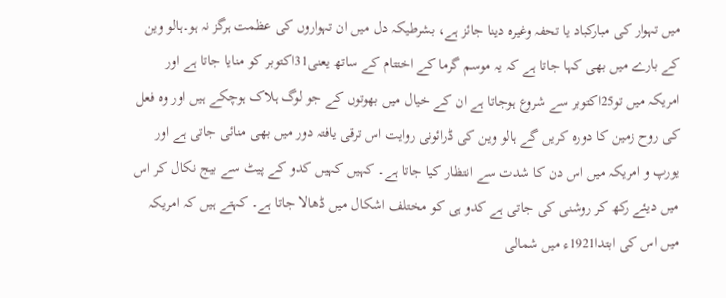میں تہوار کی مبارکباد یا تحفہ وغیرہ دینا جائز ہے، بشرطیکہ دل میں ان تہواروں کی عظمت ہرگز نہ ہو۔ہالو وین کے بارے میں بھی کہا جاتا ہے کہ یہ موسم گرما کے اختتام کے ساتھ یعنی31اکتوبر کو منایا جاتا ہے اور امریکہ میں تو25اکتوبر سے شروع ہوجاتا ہے ان کے خیال میں بھوتوں کے جو لوگ ہلاک ہوچکے ہیں اور وہ فعل کی روح زمین کا دورہ کریں گے ہالو وین کی ڈرائونی روایت اس ترقی یافتہ دور میں بھی منائی جاتی ہے اور یورپ و امریکہ میں اس دن کا شدت سے انتظار کیا جاتا ہے۔ کہیں کہیں کدو کے پیٹ سے بیج نکال کر اس میں دیئے رکھ کر روشنی کی جاتی ہے کدو ہی کو مختلف اشکال میں ڈھالا جاتا ہے۔ کہتے ہیں کہ امریکہ میں اس کی ابتدا1921ء میں شمالی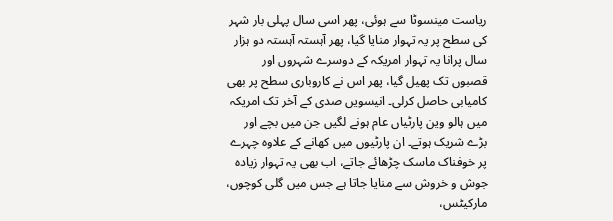ریاست مینسوٹا سے ہوئی، پھر اسی سال پہلی بار شہر کی سطح پر یہ تہوار منایا گیا، پھر آہستہ آہستہ دو ہزار سال پرانا یہ تہوار امریکہ کے دوسرے شہروں اور قصبوں تک پھیل گیا، پھر اس نے کاروباری سطح پر بھی کامیابی حاصل کرلی۔ انیسویں صدی کے آخر تک امریکہ میں ہالو وین پارٹیاں عام ہونے لگیں جن میں بچے اور بڑے شریک ہوتے۔ ان پارٹیوں میں کھانے کے علاوہ چہرے پر خوفناک ماسک چڑھائے جاتے، اب بھی یہ تہوار زیادہ جوش و خروش سے منایا جاتا ہے جس میں گلی کوچوں، مارکیٹس،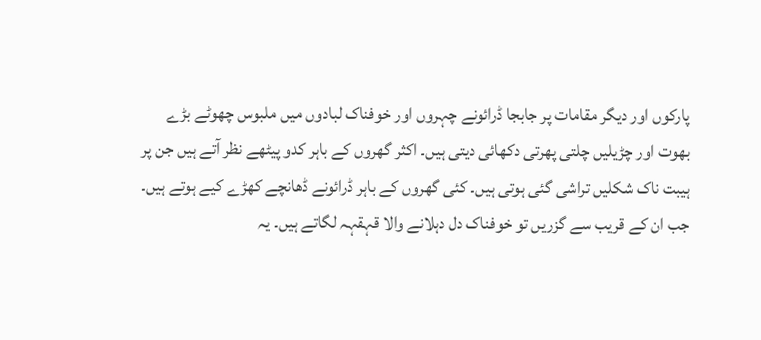پارکوں اور دیگر مقامات پر جابجا ڈرائونے چہروں اور خوفناک لبادوں میں ملبوس چھوٹے بڑے بھوت اور چڑیلیں چلتی پھرتی دکھائی دیتی ہیں۔ اکثر گھروں کے باہر کدو پیٹھے نظر آتے ہیں جن پر ہیبت ناک شکلیں تراشی گئی ہوتی ہیں۔ کئی گھروں کے باہر ڈرائونے ڈھانچے کھڑے کیے ہوتے ہیں۔ جب ان کے قریب سے گزریں تو خوفناک دل دہلانے والا قہقہہ لگاتے ہیں۔ یہ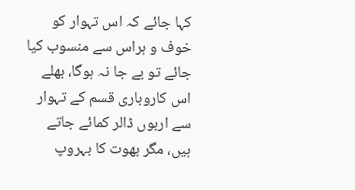کہا جائے کہ اس تہوار کو خوف و ہراس سے منسوب کیا جائے تو بے جا نہ ہوگا، بھلے اس کاروباری قسم کے تہوار سے اربوں ڈالر کمائے جاتے ہیں، مگر بھوت کا بہروپ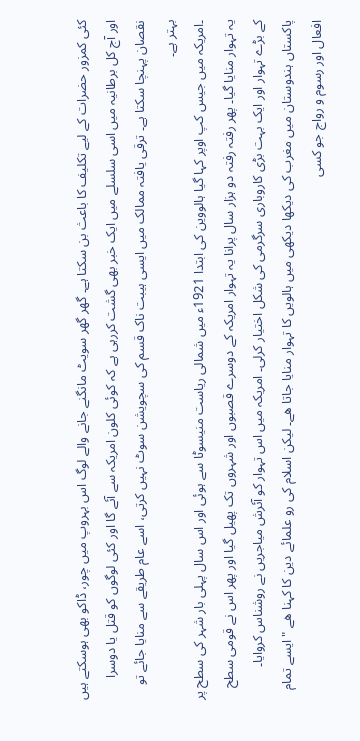کئی کمزور حضرات کے لیے تکلیف کا باعث بن سکتا ہے۔ گھر گھر سویٹ مانگنے جانے والے لوگ اس بہروپ میں چور، ڈاکو بھی ہوسکتے ہیں اور آج کل برطانیہ میں اسی سلسلے میں ایک خبر بھی گشت کررہی ہے کہ کوئی کلون امریکہ سے آئے گا اور کئی لوگوں کو قتل یا دوسرا نقصان پہنچا سکتا ہے۔ ترقی یافتہ ممالک میں ایسی ہیبت ناک قسم کی سچویشن سوٹ نہیں کرتی، اسے عام طریقے سے منایا جائے تو بہتر ہے۔
۔امریکہ میں جیس کپ اوپر کہا گیا ہالووین کی ابتدا 1921ء میں شمالی ریاست منیسوٹا سے ہوئی اور اس سال پہلی بار شہر کی سطح پر یہ تہوار منایا گیا۔ پھر رفتہ رفتہ دو ہزار سال پرانا یہ تہوار امریکہ کے دوسرے قصبوں اور شہروں تک پھیل گیا اور پھر اس نے قومی سطح کے بڑے تہوار اور ایک بہت بڑی کاروباری سرگرمی کی شکل اختیار کرلی۔ امریکہ میں اس تہوار کو آئرش میاجریں نے روشناس کروایا۔ پاکستاں ہندوستان میں مغرب کی دیکھا دیکھی میں ہالویں کا تہوار منایا جاتا ھے۔ لیکن اسلام کی رو علمائے دین کا کہنا ھے " ایسے تمام افعال اور رسوم و رواج جو کسی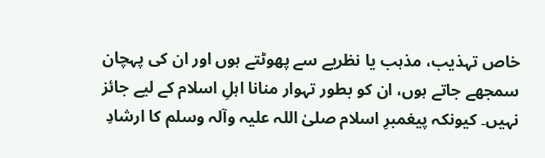خاص تہذیب، مذہب یا نظریے سے پھوٹتے ہوں اور ان کی پہچان سمجھے جاتے ہوں، ان کو بطور تہوار منانا اہلِ اسلام کے لیے جائز نہیں۔ کیونکہ پیغمبرِ اسلام صلیٰ اللہ علیہ وآلہ وسلم کا ارشادِ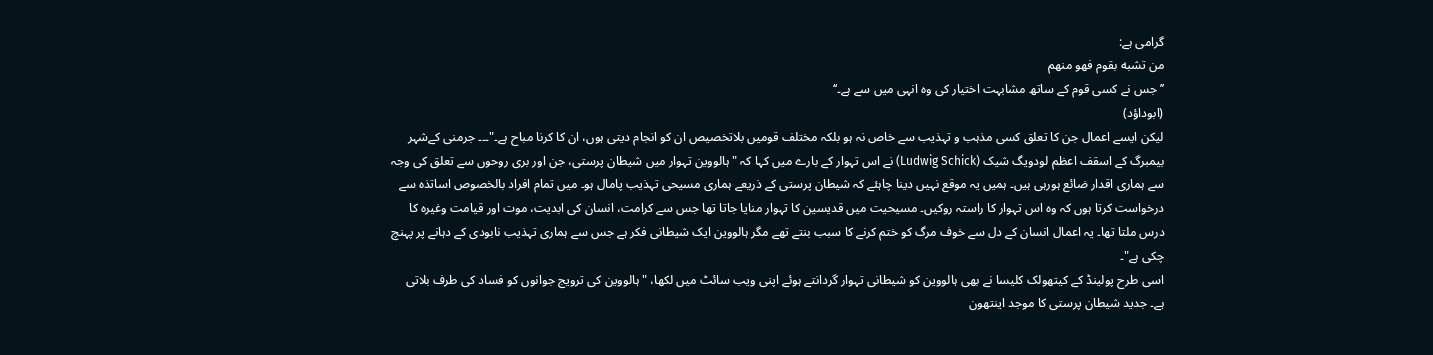گرامی ہے:
من تشبه بقوم فهو منهم
’’جس نے کسی قوم کے ساتھ مشابہت اختیار کی وہ انہی میں سے ہے۔‘‘
(ابوداؤد)
لیکن ایسے اعمال جن کا تعلق کسی مذہب و تہذیب سے خاص نہ ہو بلکہ مختلف قومیں بلاتخصیص ان کو انجام دیتی ہوں، ان کا کرنا مباح ہے۔"۔۔۔ جرمنی کےشہر بیمبرگ کے اسقف اعظم لودویگ شیک (Ludwig Schick) نے اس تہوار کے بارے میں کہا کہ "ہالووین تہوار میں شیطان پرستی، جن اور بری روحوں سے تعلق کی وجہ سے ہماری اقدار ضائع ہورہی ہیں۔ ہمیں یہ موقع نہیں دینا چاہئے کہ شیطان پرستی کے ذریعے ہماری مسیحی تہذیب پامال ہو۔ میں تمام افراد بالخصوص اساتذہ سے درخواست کرتا ہوں کہ وہ اس تہوار کا راستہ روکیں۔ مسیحیت میں قدیسین کا تہوار منایا جاتا تھا جس سے کرامت، انسان کی ابدیت، موت اور قیامت وغیرہ کا درس ملتا تھا۔ یہ اعمال انسان کے دل سے خوف مرگ کو ختم کرنے کا سبب بنتے تھے مگر ہالووین ایک شیطانی فکر ہے جس سے ہماری تہذیب نابودی کے دہانے پر پہنچ چکی ہے"۔
اسی طرح پولینڈ کے کیتھولک کلیسا نے بھی ہالووین کو شیطانی تہوار گردانتے ہوئے اپنی ویب سائٹ میں لکھا، "ہالووین کی ترویج جوانوں کو فساد کی طرف بلاتی ہے۔ جدید شیطان پرستی کا موجد اینتھون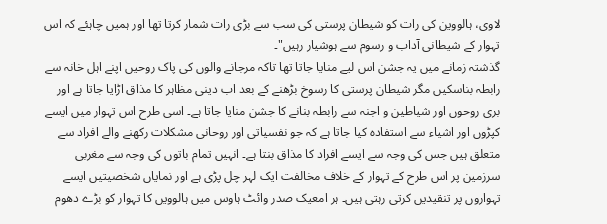لاوی، ہالووین کی رات کو شیطان پرستی کی سب سے بڑی رات شمار کرتا تھا اور ہمیں چاہئے کہ اس تہوار کے شیطانی آداب و رسوم سے ہوشیار رہیں"۔
گذشتہ زمانے میں یہ جشن اس لیے منایا جاتا تھا تاکہ مرجانے والوں کی پاک روحیں اپنے اہل خانہ سے رابطہ بناسکیں مگر شیطان پرستی کا رسوخ بڑھنے کے بعد اب دینی مظاہر کا مذاق اڑایا جاتا ہے اور بری روحوں اور شیاطین و اجنہ سے رابطہ بنانے کا جشن منایا جاتا ہے۔ اسی طرح اس تہوار میں ایسے کپڑوں اور اشیاء سے استفادہ کیا جاتا ہے کہ جو نفسیاتی اور روحانی مشکلات رکھنے والے افراد سے متعلق ہیں جس کی وجہ سے ایسے افراد کا مذاق بنتا ہے۔ انہیں تمام باتوں کی وجہ سے مغربی سرزمین پر اس طرح کے تہوار کے خلاف مخالفت ایک لہر چل پڑی ہے اور نمایاں شخصیتیں ایسے تہواروں پر تنقیدیں کرتی رہتی ہیں۔ ہر امعیک صدر وائٹ ہاوس میں ہالوویں کا تہوار کو بڑے دھوم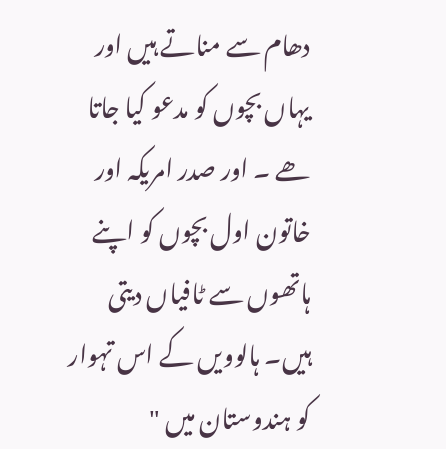دھام سے مناتے ہیں اور یہاں بچوں کو مدعو کیا جاتا ھے ۔ اور صدر امریکہ اور خاتون اول بچوں کو اپنے ہاتھوں سے ٹافیاں دیتی ہیں۔ ہالوویں کے اس تہوار کو ہندوستان میں "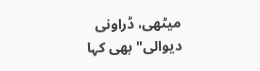میٹھی، ڈراونی دیوالی" بھی کہا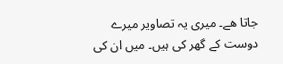جاتا ھے۔ میری یہ تصاویر میرے دوست کے گھر کی ہیں۔ میں ان کی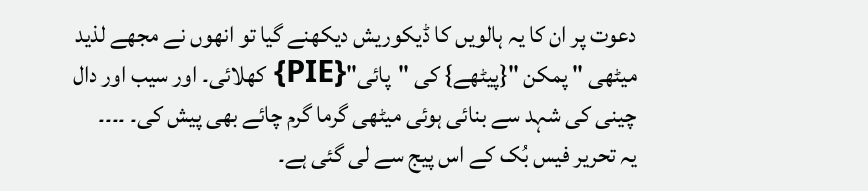دعوت پر ان کا یہ ہالویں کا ڈیکوریش دیکھنے گیا تو انھوں نے مجھے لذید میٹھی " پمکن "{پیٹھے} کی "پائی"{PIE} کھلائی۔ اور سیب اور دال چینی کی شہد سے بنائی ہوئی میٹھی گرما گرم چائے بھی پیش کی۔ ۔۔۔۔
یہ تحریر فیس بُک کے اس پیج سے لی گئی ہے۔